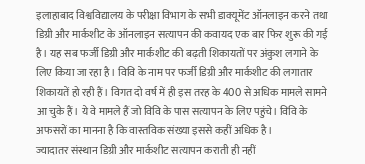इलाहाबाद विश्वविद्यालय के परीक्षा विभाग के सभी डाक्यूमेंट ऑनलाइन करने तथा डिग्री और मार्कशीट के ऑनलाइन सत्यापन की कवायद एक बार फिर शुरू की गई है। यह सब फर्जी डिग्री और मार्कशीट की बढ़ती शिकायतों पर अंकुश लगाने के लिए किया जा रहा है। विवि के नाम पर फर्जी डिग्री और मार्कशीट की लगातार शिकायतें हो रही हैं। विगत दो वर्ष में ही इस तरह के 400 से अधिक मामले सामने आ चुके हैं। ये वे मामले हैं जो विवि के पास सत्यापन के लिए पहुंचे। विवि के अफसरों का मानना है कि वास्तविक संख्या इससे कहीं अधिक है।
ज्यादातर संस्थान डिग्री और मार्कशीट सत्यापन कराती ही नहीं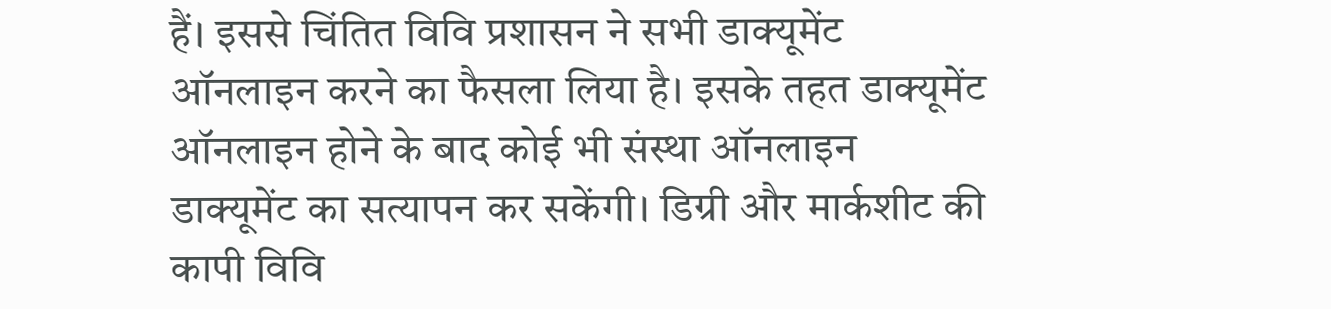हैं। इससे चिंतित विवि प्रशासन ने सभी डाक्यूमेंट ऑनलाइन करने का फैसला लिया है। इसके तहत डाक्यूमेंट ऑनलाइन होने के बाद कोई भी संस्था ऑनलाइन डाक्यूमेंट का सत्यापन कर सकेंगी। डिग्री और मार्कशीट की कापी विवि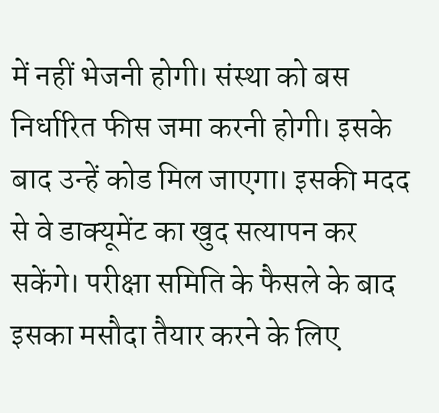में नहीं भेजनी होगी। संस्था को बस निर्धारित फीस जमा करनी होगी। इसके बाद उन्हें कोड मिल जाएगा। इसकी मदद से वे डाक्यूमेंट का खुद सत्यापन कर सकेंगे। परीक्षा समिति के फैसले के बाद इसका मसौदा तैयार करने के लिए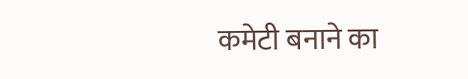कमेटी बनाने का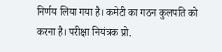निर्णय लिया गया है। कमेटी का गठन कुलपति को करना है। परीक्षा नियंत्रक प्रो.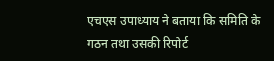एचएस उपाध्याय ने बताया कि समिति के गठन तथा उसकी रिपोर्ट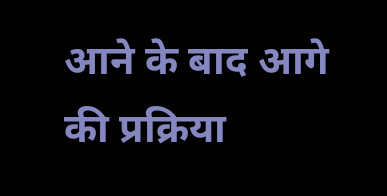आने के बाद आगे की प्रक्रिया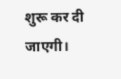शुरू कर दी जाएगी।